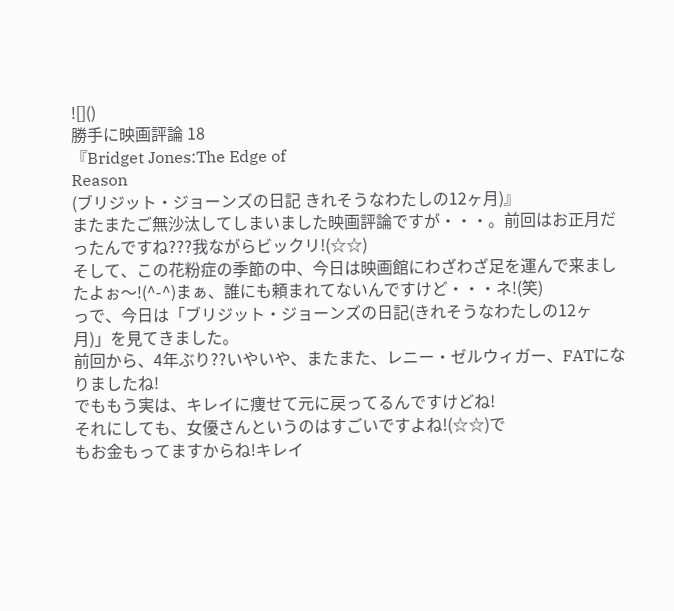![]()
勝手に映画評論 18
『Bridget Jones:The Edge of
Reason
(ブリジット・ジョーンズの日記 きれそうなわたしの12ヶ月)』
またまたご無沙汰してしまいました映画評論ですが・・・。前回はお正月だったんですね???我ながらビックリ!(☆☆)
そして、この花粉症の季節の中、今日は映画館にわざわざ足を運んで来ましたよぉ〜!(^-^)まぁ、誰にも頼まれてないんですけど・・・ネ!(笑)
っで、今日は「ブリジット・ジョーンズの日記(きれそうなわたしの12ヶ月)」を見てきました。
前回から、4年ぶり??いやいや、またまた、レニー・ゼルウィガー、FATになりましたね!
でももう実は、キレイに痩せて元に戻ってるんですけどね!
それにしても、女優さんというのはすごいですよね!(☆☆)で
もお金もってますからね!キレイ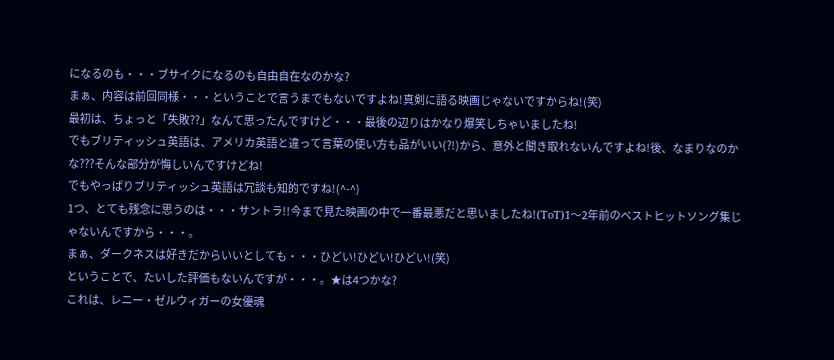になるのも・・・ブサイクになるのも自由自在なのかな?
まぁ、内容は前回同様・・・ということで言うまでもないですよね!真剣に語る映画じゃないですからね!(笑)
最初は、ちょっと「失敗??」なんて思ったんですけど・・・最後の辺りはかなり爆笑しちゃいましたね!
でもブリティッシュ英語は、アメリカ英語と違って言葉の使い方も品がいい(?!)から、意外と聞き取れないんですよね!後、なまりなのかな???そんな部分が悔しいんですけどね!
でもやっぱりブリティッシュ英語は冗談も知的ですね!(^-^)
1つ、とても残念に思うのは・・・サントラ!!今まで見た映画の中で一番最悪だと思いましたね!(ToT)1〜2年前のベストヒットソング集じゃないんですから・・・。
まぁ、ダークネスは好きだからいいとしても・・・ひどい!ひどい!ひどい!(笑)
ということで、たいした評価もないんですが・・・。★は4つかな?
これは、レニー・ゼルウィガーの女優魂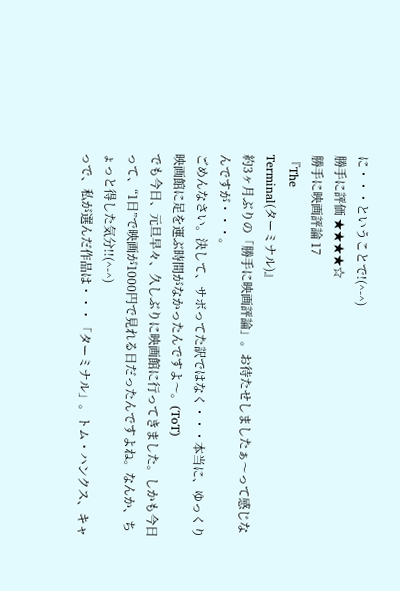に・・・ということで!(^-^)
勝手に評価 ★★★★☆
勝手に映画評論 17
『The
Terminal(ターミナル)』
約3ヶ月ぶりの「勝手に映画評論」。お待たせしましたぁ〜って感じなんですが・・・。
ごめんなさい。決して、サボってた訳ではなく・・・本当に、ゆっくり映画館に足を運ぶ時間がなかったんですよ〜。(ToT)
でも今日、元旦早々、久しぶりに映画館に行ってきました。しかも今日って、“1日”で映画が1000円で見れる日だったんですよね。なんか、ちょっと得した気分!!(^-^)
っで、私が選んだ作品は・・・「ターミナル」。トム・ハンクス、キャ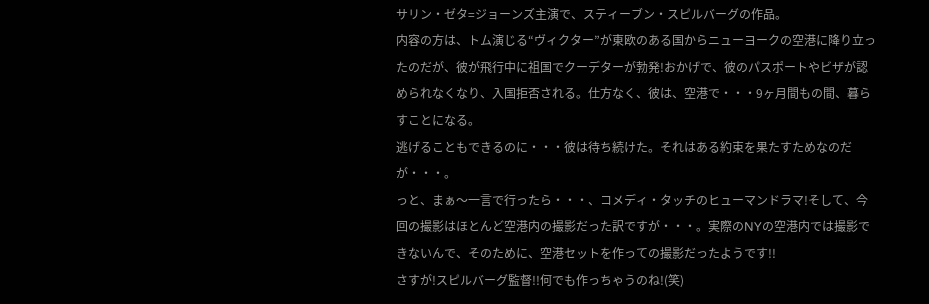サリン・ゼタ=ジョーンズ主演で、スティーブン・スピルバーグの作品。
内容の方は、トム演じる“ヴィクター”が東欧のある国からニューヨークの空港に降り立ったのだが、彼が飛行中に祖国でクーデターが勃発!おかげで、彼のパスポートやビザが認められなくなり、入国拒否される。仕方なく、彼は、空港で・・・9ヶ月間もの間、暮らすことになる。
逃げることもできるのに・・・彼は待ち続けた。それはある約束を果たすためなのだが・・・。
っと、まぁ〜一言で行ったら・・・、コメディ・タッチのヒューマンドラマ!そして、今回の撮影はほとんど空港内の撮影だった訳ですが・・・。実際のNYの空港内では撮影できないんで、そのために、空港セットを作っての撮影だったようです!!
さすが!スピルバーグ監督!!何でも作っちゃうのね!(笑)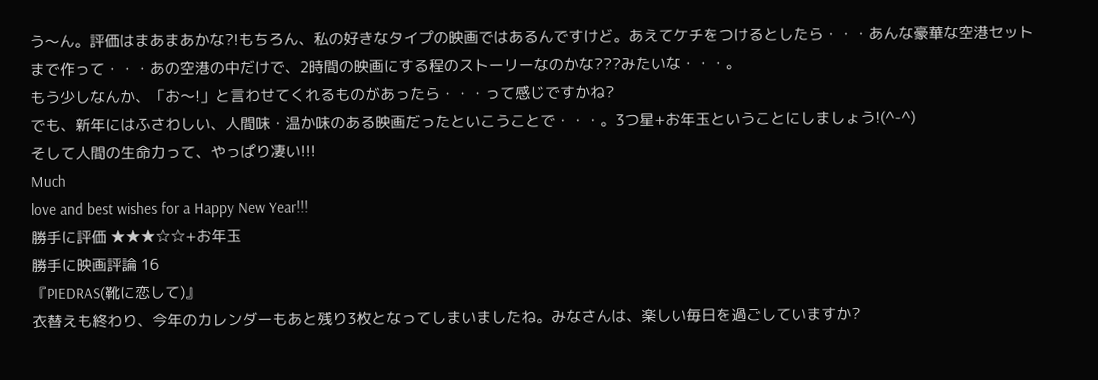う〜ん。評価はまあまあかな?!もちろん、私の好きなタイプの映画ではあるんですけど。あえてケチをつけるとしたら・・・あんな豪華な空港セットまで作って・・・あの空港の中だけで、2時間の映画にする程のストーリーなのかな???みたいな・・・。
もう少しなんか、「お〜!」と言わせてくれるものがあったら・・・って感じですかね?
でも、新年にはふさわしい、人間味・温か味のある映画だったといこうことで・・・。3つ星+お年玉ということにしましょう!(^-^)
そして人間の生命力って、やっぱり凄い!!!
Much
love and best wishes for a Happy New Year!!!
勝手に評価 ★★★☆☆+お年玉
勝手に映画評論 16
『PIEDRAS(靴に恋して)』
衣替えも終わり、今年のカレンダーもあと残り3枚となってしまいましたね。みなさんは、楽しい毎日を過ごしていますか?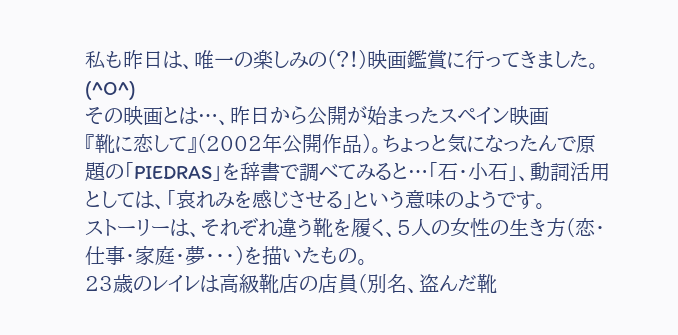私も昨日は、唯一の楽しみの(?!)映画鑑賞に行ってきました。(^O^)
その映画とは…、昨日から公開が始まったスペイン映画
『靴に恋して』(2002年公開作品)。ちょっと気になったんで原題の「PIEDRAS」を辞書で調べてみると…「石・小石」、動詞活用としては、「哀れみを感じさせる」という意味のようです。
ストーリーは、それぞれ違う靴を履く、5人の女性の生き方(恋・仕事・家庭・夢・・・)を描いたもの。
23歳のレイレは高級靴店の店員(別名、盗んだ靴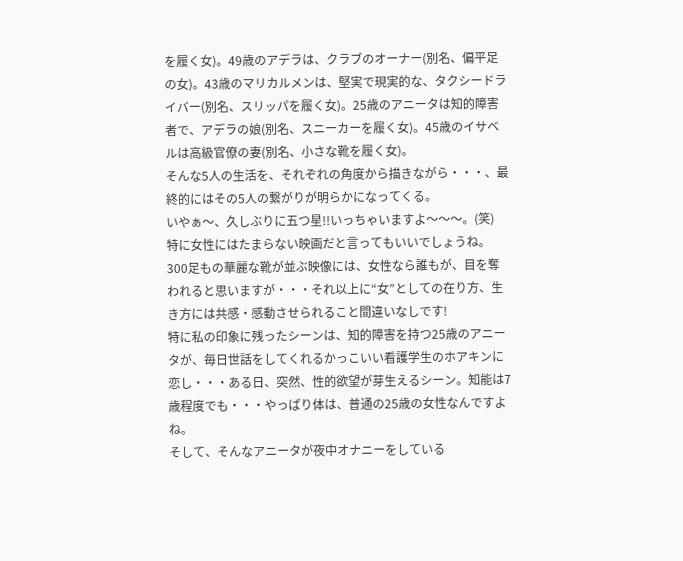を履く女)。49歳のアデラは、クラブのオーナー(別名、偏平足の女)。43歳のマリカルメンは、堅実で現実的な、タクシードライバー(別名、スリッパを履く女)。25歳のアニータは知的障害者で、アデラの娘(別名、スニーカーを履く女)。45歳のイサベルは高級官僚の妻(別名、小さな靴を履く女)。
そんな5人の生活を、それぞれの角度から描きながら・・・、最終的にはその5人の繋がりが明らかになってくる。
いやぁ〜、久しぶりに五つ星!!いっちゃいますよ〜〜〜。(笑)
特に女性にはたまらない映画だと言ってもいいでしょうね。300足もの華麗な靴が並ぶ映像には、女性なら誰もが、目を奪われると思いますが・・・それ以上に“女”としての在り方、生き方には共感・感動させられること間違いなしです!
特に私の印象に残ったシーンは、知的障害を持つ25歳のアニータが、毎日世話をしてくれるかっこいい看護学生のホアキンに恋し・・・ある日、突然、性的欲望が芽生えるシーン。知能は7歳程度でも・・・やっぱり体は、普通の25歳の女性なんですよね。
そして、そんなアニータが夜中オナニーをしている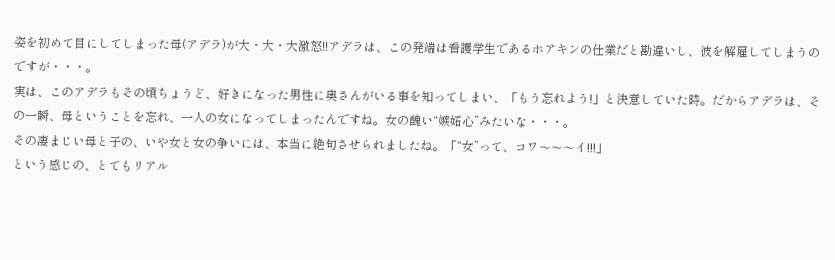姿を初めて目にしてしまった母(アデラ)が大・大・大激怒!!アデラは、この発端は看護学生であるホアキンの仕業だと勘違いし、彼を解雇してしまうのですが・・・。
実は、このアデラもその頃ちょうど、好きになった男性に奥さんがいる事を知ってしまい、「もう忘れよう!」と決意していた時。だからアデラは、その一瞬、母ということを忘れ、一人の女になってしまったんですね。女の醜い“嫉妬心”みたいな・・・。
その凄まじい母と子の、いや女と女の争いには、本当に絶句させられましたね。「“女”って、コワ〜〜〜イ!!!」
という感じの、とてもリアル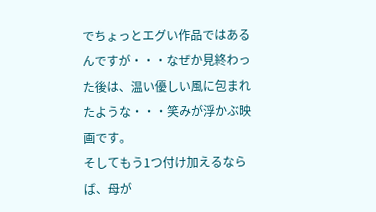でちょっとエグい作品ではあるんですが・・・なぜか見終わった後は、温い優しい風に包まれたような・・・笑みが浮かぶ映画です。
そしてもう1つ付け加えるならば、母が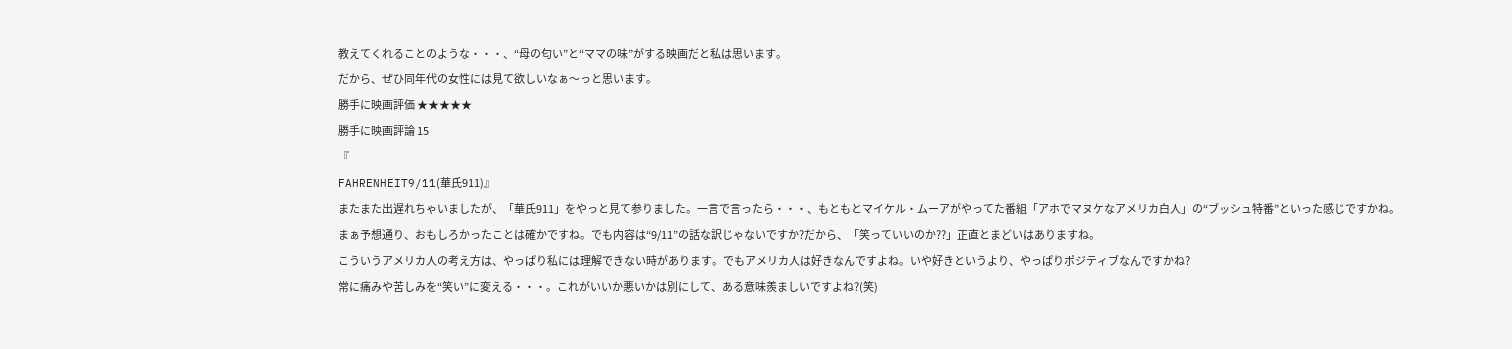教えてくれることのような・・・、“母の匂い”と“ママの味”がする映画だと私は思います。
だから、ぜひ同年代の女性には見て欲しいなぁ〜っと思います。
勝手に映画評価 ★★★★★
勝手に映画評論 15
『
FAHRENHEIT9/11(華氏911)』
またまた出遅れちゃいましたが、「華氏911」をやっと見て参りました。一言で言ったら・・・、もともとマイケル・ムーアがやってた番組「アホでマヌケなアメリカ白人」の“ブッシュ特番”といった感じですかね。
まぁ予想通り、おもしろかったことは確かですね。でも内容は“9/11”の話な訳じゃないですか?だから、「笑っていいのか??」正直とまどいはありますね。
こういうアメリカ人の考え方は、やっぱり私には理解できない時があります。でもアメリカ人は好きなんですよね。いや好きというより、やっぱりポジティブなんですかね?
常に痛みや苦しみを“笑い”に変える・・・。これがいいか悪いかは別にして、ある意味羨ましいですよね?(笑)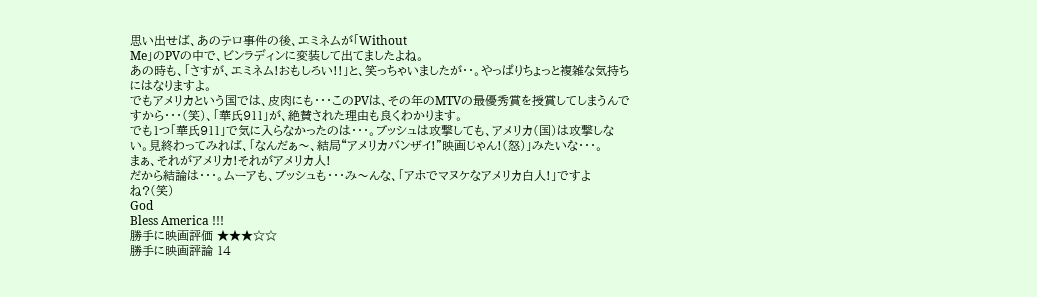思い出せば、あのテロ事件の後、エミネムが「Without
Me」のPVの中で、ビンラディンに変装して出てましたよね。
あの時も、「さすが、エミネム!おもしろい!!」と、笑っちゃいましたが・・。やっぱりちょっと複雑な気持ちにはなりますよ。
でもアメリカという国では、皮肉にも・・・このPVは、その年のMTVの最優秀賞を授賞してしまうんですから・・・(笑)、「華氏911」が、絶賛された理由も良くわかります。
でも1つ「華氏911」で気に入らなかったのは・・・。ブッシュは攻撃しても、アメリカ(国)は攻撃しない。見終わってみれば、「なんだぁ〜、結局“アメリカバンザイ!”映画じゃん!(怒)」みたいな・・・。
まぁ、それがアメリカ!それがアメリカ人!
だから結論は・・・。ムーアも、ブッシュも・・・み〜んな、「アホでマヌケなアメリカ白人!」ですよね?(笑)
God
Bless America !!!
勝手に映画評価 ★★★☆☆
勝手に映画評論 14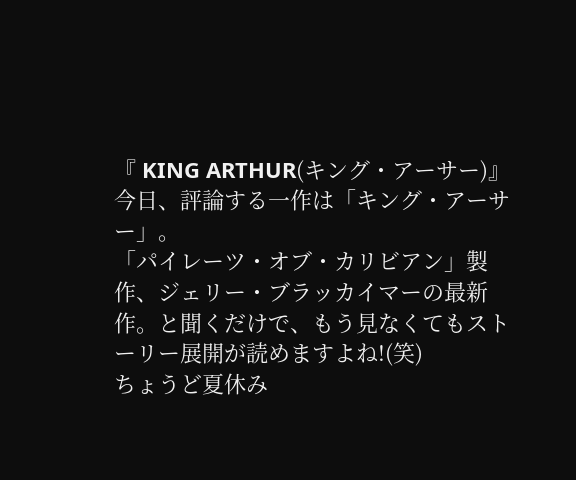『 KING ARTHUR(キング・アーサー)』
今日、評論する一作は「キング・アーサー」。
「パイレーツ・オブ・カリビアン」製作、ジェリー・ブラッカイマーの最新作。と聞くだけで、もう見なくてもストーリー展開が読めますよね!(笑)
ちょうど夏休み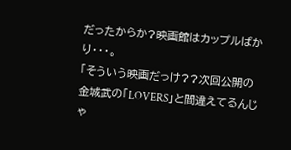だったからか?映画館はカップルばかり・・・。
「そういう映画だっけ??次回公開の金城武の「LOVERS」と間違えてるんじゃ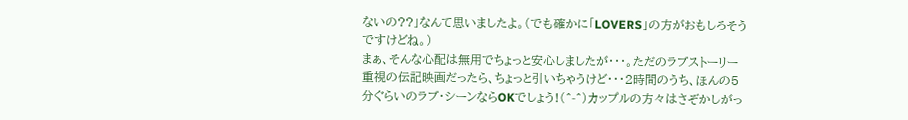ないの??」なんて思いましたよ。(でも確かに「LOVERS」の方がおもしろそうですけどね。)
まぁ、そんな心配は無用でちょっと安心しましたが・・・。ただのラブストーリー重視の伝記映画だったら、ちょっと引いちゃうけど・・・2時間のうち、ほんの5分ぐらいのラブ・シーンならOKでしょう!(^-^)カップルの方々はさぞかしがっ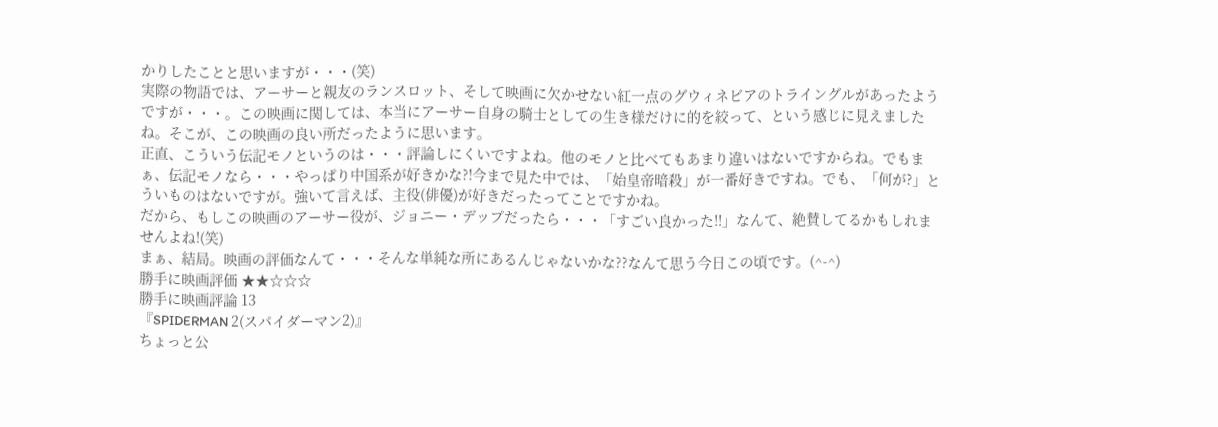かりしたことと思いますが・・・(笑)
実際の物語では、アーサーと親友のランスロット、そして映画に欠かせない紅一点のグウィネビアのトライングルがあったようですが・・・。この映画に関しては、本当にアーサー自身の騎士としての生き様だけに的を絞って、という感じに見えましたね。そこが、この映画の良い所だったように思います。
正直、こういう伝記モノというのは・・・評論しにくいですよね。他のモノと比べてもあまり違いはないですからね。でもまぁ、伝記モノなら・・・やっぱり中国系が好きかな?!今まで見た中では、「始皇帝暗殺」が一番好きですね。でも、「何が?」とういものはないですが。強いて言えば、主役(俳優)が好きだったってことですかね。
だから、もしこの映画のアーサー役が、ジョニー・デップだったら・・・「すごい良かった!!」なんて、絶賛してるかもしれませんよね!(笑)
まぁ、結局。映画の評価なんて・・・そんな単純な所にあるんじゃないかな??なんて思う今日この頃です。(^-^)
勝手に映画評価 ★★☆☆☆
勝手に映画評論 13
『SPIDERMAN 2(スパイダーマン2)』
ちょっと公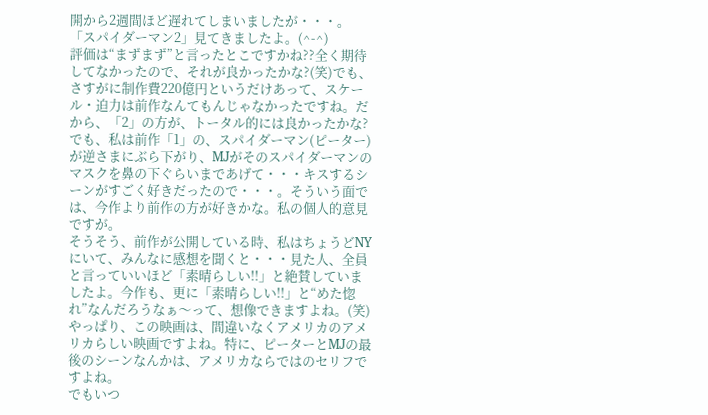開から2週間ほど遅れてしまいましたが・・・。「スパイダーマン2」見てきましたよ。(^-^)
評価は“まずまず”と言ったとこですかね??全く期待してなかったので、それが良かったかな?(笑)でも、さすがに制作費220億円というだけあって、スケール・迫力は前作なんてもんじゃなかったですね。だから、「2」の方が、トータル的には良かったかな?
でも、私は前作「1」の、スパイダーマン(ピーター)が逆さまにぶら下がり、MJがそのスパイダーマンのマスクを鼻の下ぐらいまであげて・・・キスするシーンがすごく好きだったので・・・。そういう面では、今作より前作の方が好きかな。私の個人的意見ですが。
そうそう、前作が公開している時、私はちょうどNYにいて、みんなに感想を聞くと・・・見た人、全員と言っていいほど「素晴らしい!!」と絶賛していましたよ。今作も、更に「素晴らしい!!」と“めた惚れ”なんだろうなぁ〜って、想像できますよね。(笑)
やっぱり、この映画は、間違いなくアメリカのアメリカらしい映画ですよね。特に、ピーターとMJの最後のシーンなんかは、アメリカならではのセリフですよね。
でもいつ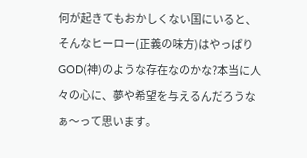何が起きてもおかしくない国にいると、そんなヒーロー(正義の味方)はやっぱりGOD(神)のような存在なのかな?本当に人々の心に、夢や希望を与えるんだろうなぁ〜って思います。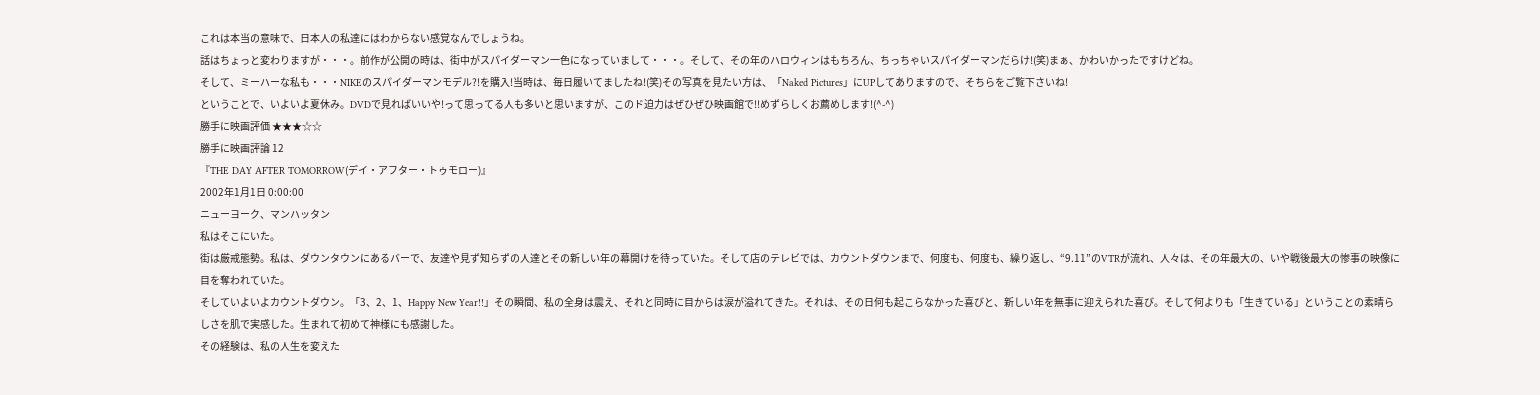これは本当の意味で、日本人の私達にはわからない感覚なんでしょうね。
話はちょっと変わりますが・・・。前作が公開の時は、街中がスパイダーマン一色になっていまして・・・。そして、その年のハロウィンはもちろん、ちっちゃいスパイダーマンだらけ!(笑)まぁ、かわいかったですけどね。
そして、ミーハーな私も・・・NIKEのスパイダーマンモデル?!を購入!当時は、毎日履いてましたね!(笑)その写真を見たい方は、「Naked Pictures」にUPしてありますので、そちらをご覧下さいね!
ということで、いよいよ夏休み。DVDで見ればいいや!って思ってる人も多いと思いますが、このド迫力はぜひぜひ映画館で!!めずらしくお薦めします!(^-^)
勝手に映画評価 ★★★☆☆
勝手に映画評論 12
『THE DAY AFTER TOMORROW(デイ・アフター・トゥモロー)』
2002年1月1日 0:00:00
ニューヨーク、マンハッタン
私はそこにいた。
街は厳戒態勢。私は、ダウンタウンにあるバーで、友達や見ず知らずの人達とその新しい年の幕開けを待っていた。そして店のテレビでは、カウントダウンまで、何度も、何度も、繰り返し、“9.11”のVTRが流れ、人々は、その年最大の、いや戦後最大の惨事の映像に目を奪われていた。
そしていよいよカウントダウン。「3、2、1、Happy New Year!!」その瞬間、私の全身は震え、それと同時に目からは涙が溢れてきた。それは、その日何も起こらなかった喜びと、新しい年を無事に迎えられた喜び。そして何よりも「生きている」ということの素晴らしさを肌で実感した。生まれて初めて神様にも感謝した。
その経験は、私の人生を変えた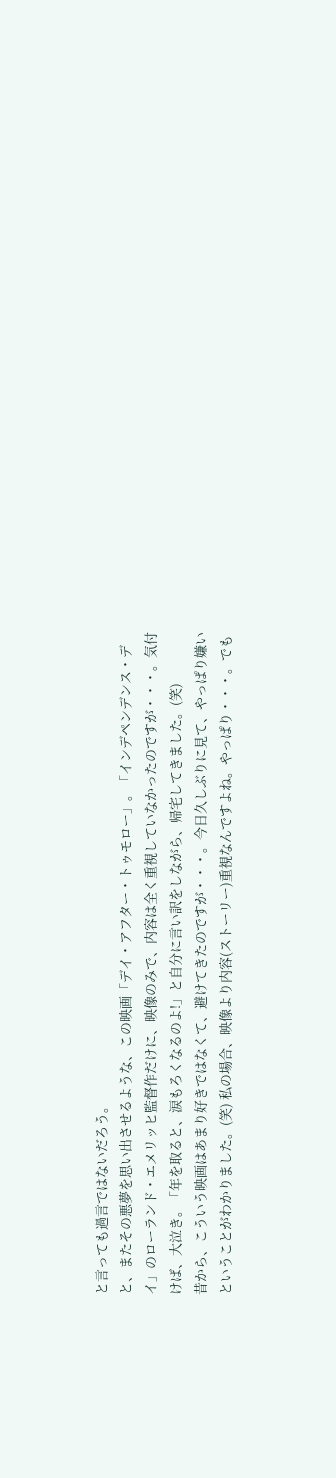と言っても過言ではないだろう。
と、またその悪夢を思い出させるような、この映画「デイ・アフター・トゥモロー」。「インデペンデンス・デイ」のローランド・エメリッヒ監督作だけに、映像のみで、内容は全く重視していなかったのですが・・・。気付けば、大泣き。「年を取ると、涙もろくなるのよ!」と自分に言い訳をしながら、帰宅してきました。(笑)
昔から、こういう映画はあまり好きではなくて、避けてきたのですが・・・。今日久しぶりに見て、やっぱり嫌いということがわかりました。(笑) 私の場合、映像より内容(ストーリー)重視なんですよね。やっぱり・・・。でも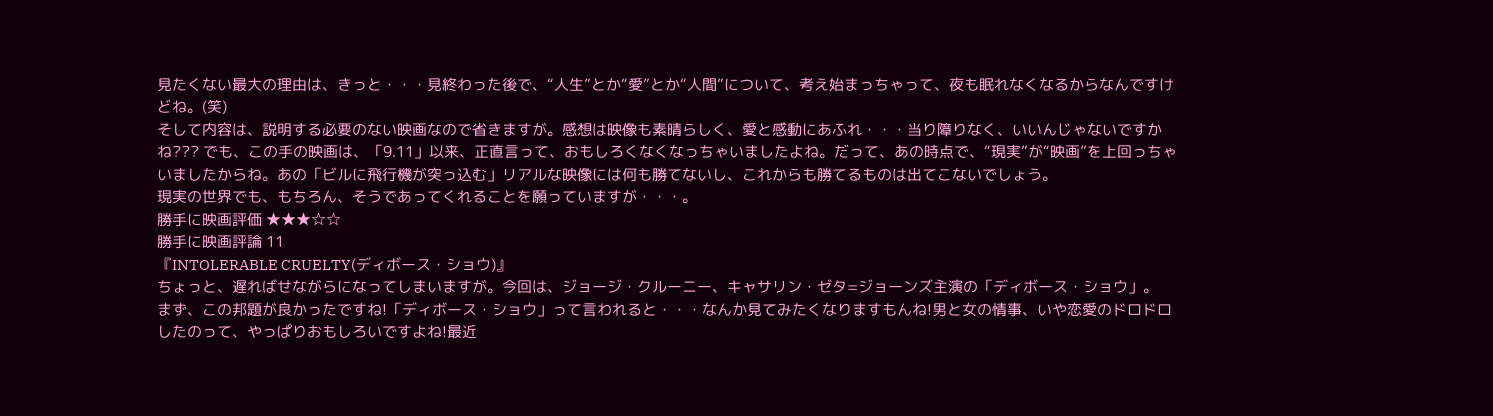見たくない最大の理由は、きっと・・・見終わった後で、“人生”とか“愛”とか“人間”について、考え始まっちゃって、夜も眠れなくなるからなんですけどね。(笑)
そして内容は、説明する必要のない映画なので省きますが。感想は映像も素晴らしく、愛と感動にあふれ・・・当り障りなく、いいんじゃないですかね??? でも、この手の映画は、「9.11」以来、正直言って、おもしろくなくなっちゃいましたよね。だって、あの時点で、“現実”が“映画”を上回っちゃいましたからね。あの「ビルに飛行機が突っ込む」リアルな映像には何も勝てないし、これからも勝てるものは出てこないでしょう。
現実の世界でも、もちろん、そうであってくれることを願っていますが・・・。
勝手に映画評価 ★★★☆☆
勝手に映画評論 11
『INTOLERABLE CRUELTY(ディボース・ショウ)』
ちょっと、遅ればせながらになってしまいますが。今回は、ジョージ・クルーニー、キャサリン・ゼタ=ジョーンズ主演の「ディボース・ショウ」。
まず、この邦題が良かったですね!「ディボース・ショウ」って言われると・・・なんか見てみたくなりますもんね!男と女の情事、いや恋愛のドロドロしたのって、やっぱりおもしろいですよね!最近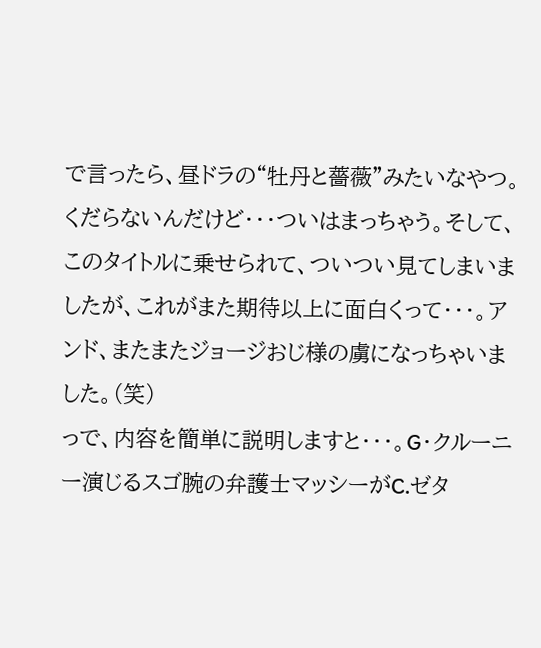で言ったら、昼ドラの“牡丹と薔薇”みたいなやつ。くだらないんだけど・・・ついはまっちゃう。そして、このタイトルに乗せられて、ついつい見てしまいましたが、これがまた期待以上に面白くって・・・。アンド、またまたジョージおじ様の虜になっちゃいました。(笑)
っで、内容を簡単に説明しますと・・・。G・クルーニー演じるスゴ腕の弁護士マッシーがC.ゼタ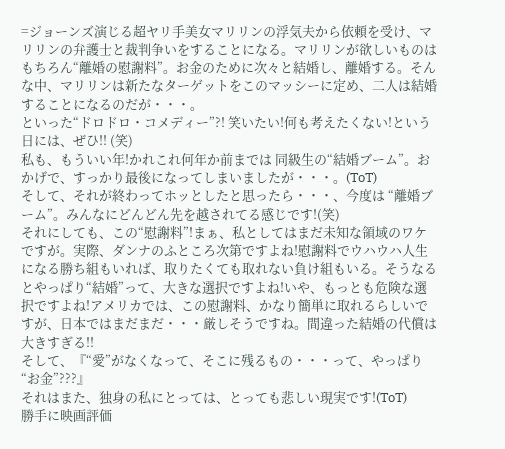=ジョーンズ演じる超ヤリ手美女マリリンの浮気夫から依頼を受け、マリリンの弁護士と裁判争いをすることになる。マリリンが欲しいものはもちろん“離婚の慰謝料”。お金のために次々と結婚し、離婚する。そんな中、マリリンは新たなターゲットをこのマッシーに定め、二人は結婚することになるのだが・・・。
といった“ドロドロ・コメディー”?! 笑いたい!何も考えたくない!という日には、ぜひ!! (笑)
私も、もういい年!かれこれ何年か前までは 同級生の“結婚ブーム”。おかげで、すっかり最後になってしまいましたが・・・。(ToT)
そして、それが終わってホッとしたと思ったら・・・、今度は “離婚ブーム”。みんなにどんどん先を越されてる感じです!(笑)
それにしても、この“慰謝料”!まぁ、私としてはまだ未知な領域のワケですが。実際、ダンナのふところ次第ですよね!慰謝料でウハウハ人生になる勝ち組もいれば、取りたくても取れない負け組もいる。そうなるとやっぱり“結婚”って、大きな選択ですよね!いや、もっとも危険な選択ですよね!アメリカでは、この慰謝料、かなり簡単に取れるらしいですが、日本ではまだまだ・・・厳しそうですね。間違った結婚の代償は大きすぎる!!
そして、『“愛”がなくなって、そこに残るもの・・・って、やっぱり“お金”???』
それはまた、独身の私にとっては、とっても悲しい現実です!(ToT)
勝手に映画評価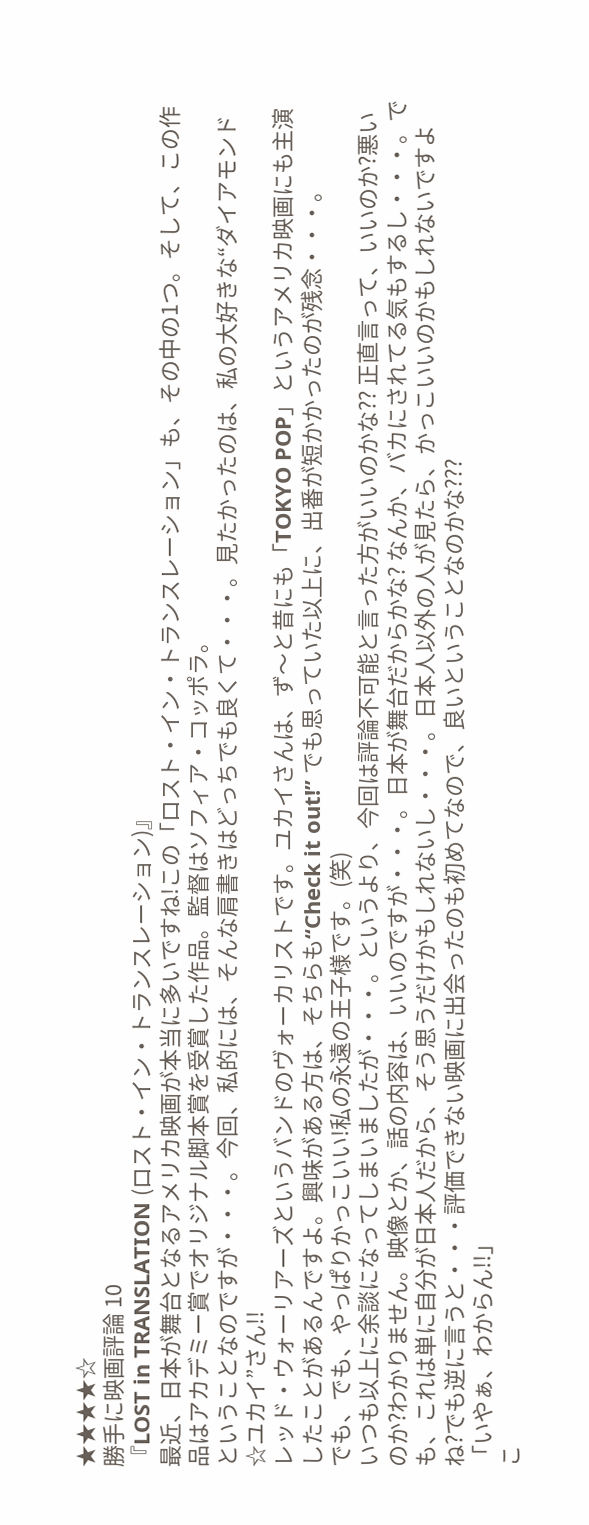★★★★☆
勝手に映画評論 10
『LOST in TRANSLATION (ロスト・イン・トランスレーション)』
最近、日本が舞台となるアメリカ映画が本当に多いですね!この「ロスト・イン・トランスレーション」も、その中の1つ。そして、この作品はアカデミー賞でオリジナル脚本賞を受賞した作品。監督はソフィア・コッポラ。
ということなのですが・・・。今回、私的には、そんな肩書きはどっちでも良くて・・・。見たかったのは、私の大好きな“ダイアモンド☆ユカイ”さん!!
レッド・ウォーリアーズというバンドのヴォーカリストです。ユカイさんは、ず〜と昔にも「TOKYO POP」というアメリカ映画にも主演したことがあるんですよ。興味がある方は、そちらも“Check it out!” でも思っていた以上に、出番が短かかったのが残念・・・。
でも、でも、やっぱりかっこいい!私の永遠の王子様です。(笑)
いつも以上に余談になってしまいましたが・・・。というより、今回は評論不可能と言った方がいいのかな?? 正直言って、いいのか?悪いのか?わかりません。映像とか、話の内容は、いいのですが・・・。日本が舞台だからかな? なんか、バカにされてる気もするし・・・。でも、これは単に自分が日本人だから、そう思うだけかもしれないし・・・。日本人以外の人が見たら、かっこいいのかもしれないですよね?でも逆に言うと・・・評価できない映画に出会ったのも初めてなので、良いということなのかな???
「いやぁ、わからん!!」
こ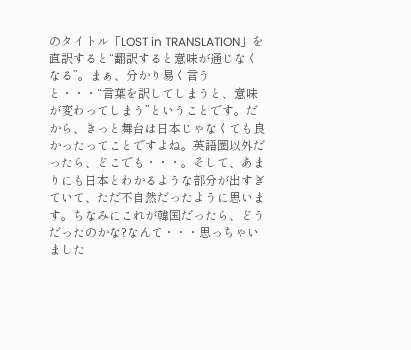のタイトル「LOST in TRANSLATION」を直訳すると“翻訳すると意味が通じなくなる”。まぁ、分かり易く言うと・・・“言葉を訳してしまうと、意味が変わってしまう”ということです。だから、きっと舞台は日本じゃなくても良かったってことですよね。英語圏以外だったら、どこでも・・・。そして、あまりにも日本とわかるような部分が出すぎていて、ただ不自然だったように思います。ちなみにこれが韓国だったら、どうだったのかな?なんて・・・思っちゃいました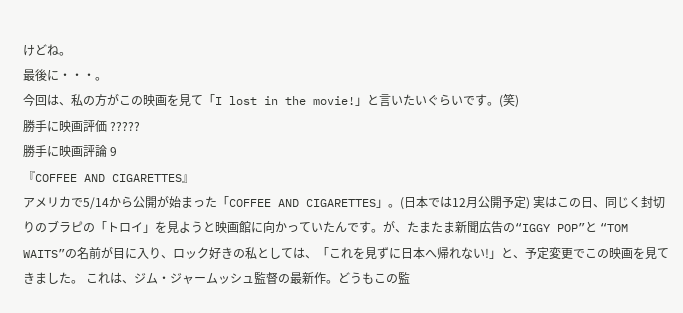けどね。
最後に・・・。
今回は、私の方がこの映画を見て「I lost in the movie!」と言いたいぐらいです。(笑)
勝手に映画評価 ?????
勝手に映画評論 9
『COFFEE AND CIGARETTES』
アメリカで5/14から公開が始まった「COFFEE AND CIGARETTES」。(日本では12月公開予定) 実はこの日、同じく封切りのブラピの「トロイ」を見ようと映画館に向かっていたんです。が、たまたま新聞広告の“IGGY POP”と “TOM WAITS”の名前が目に入り、ロック好きの私としては、「これを見ずに日本へ帰れない!」と、予定変更でこの映画を見てきました。 これは、ジム・ジャームッシュ監督の最新作。どうもこの監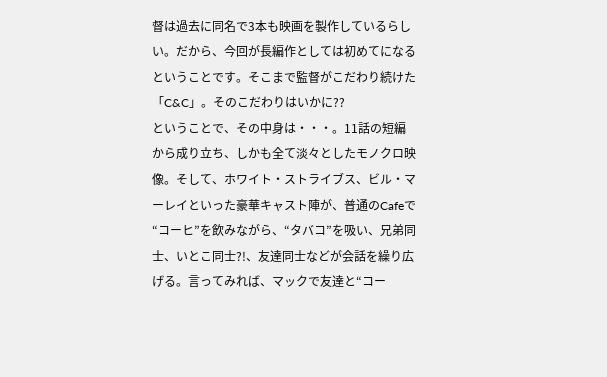督は過去に同名で3本も映画を製作しているらしい。だから、今回が長編作としては初めてになるということです。そこまで監督がこだわり続けた「C&C」。そのこだわりはいかに??
ということで、その中身は・・・。11話の短編から成り立ち、しかも全て淡々としたモノクロ映像。そして、ホワイト・ストライブス、ビル・マーレイといった豪華キャスト陣が、普通のCafeで“コーヒ”を飲みながら、“タバコ”を吸い、兄弟同士、いとこ同士?!、友達同士などが会話を繰り広げる。言ってみれば、マックで友達と“コー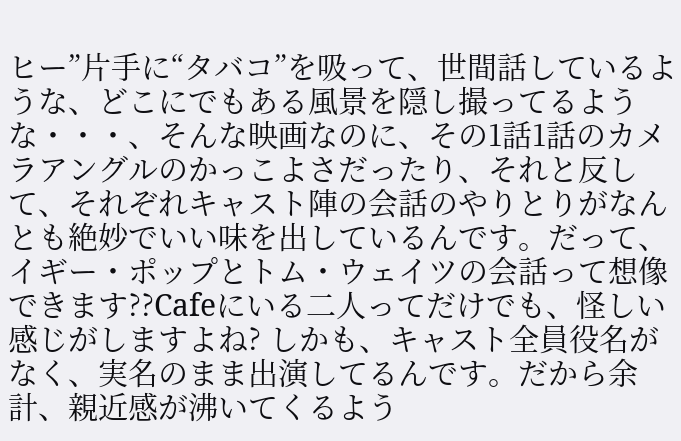ヒー”片手に“タバコ”を吸って、世間話しているような、どこにでもある風景を隠し撮ってるような・・・、そんな映画なのに、その1話1話のカメラアングルのかっこよさだったり、それと反して、それぞれキャスト陣の会話のやりとりがなんとも絶妙でいい味を出しているんです。だって、イギー・ポップとトム・ウェイツの会話って想像できます??Cafeにいる二人ってだけでも、怪しい感じがしますよね? しかも、キャスト全員役名がなく、実名のまま出演してるんです。だから余計、親近感が沸いてくるよう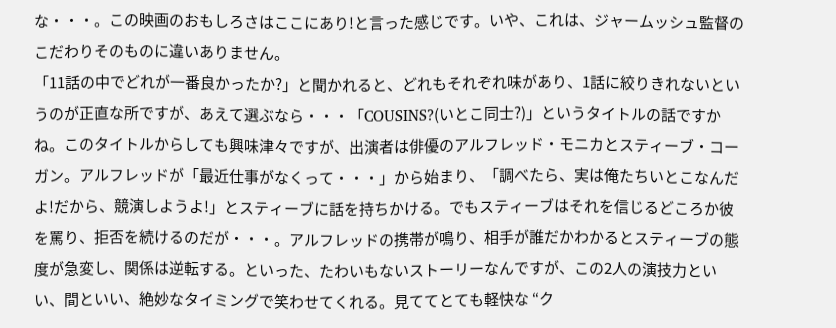な・・・。この映画のおもしろさはここにあり!と言った感じです。いや、これは、ジャームッシュ監督のこだわりそのものに違いありません。
「11話の中でどれが一番良かったか?」と聞かれると、どれもそれぞれ味があり、1話に絞りきれないというのが正直な所ですが、あえて選ぶなら・・・「COUSINS?(いとこ同士?)」というタイトルの話ですかね。このタイトルからしても興味津々ですが、出演者は俳優のアルフレッド・モニカとスティーブ・コーガン。アルフレッドが「最近仕事がなくって・・・」から始まり、「調べたら、実は俺たちいとこなんだよ!だから、競演しようよ!」とスティーブに話を持ちかける。でもスティーブはそれを信じるどころか彼を罵り、拒否を続けるのだが・・・。アルフレッドの携帯が鳴り、相手が誰だかわかるとスティーブの態度が急変し、関係は逆転する。といった、たわいもないストーリーなんですが、この2人の演技力といい、間といい、絶妙なタイミングで笑わせてくれる。見ててとても軽快な “ク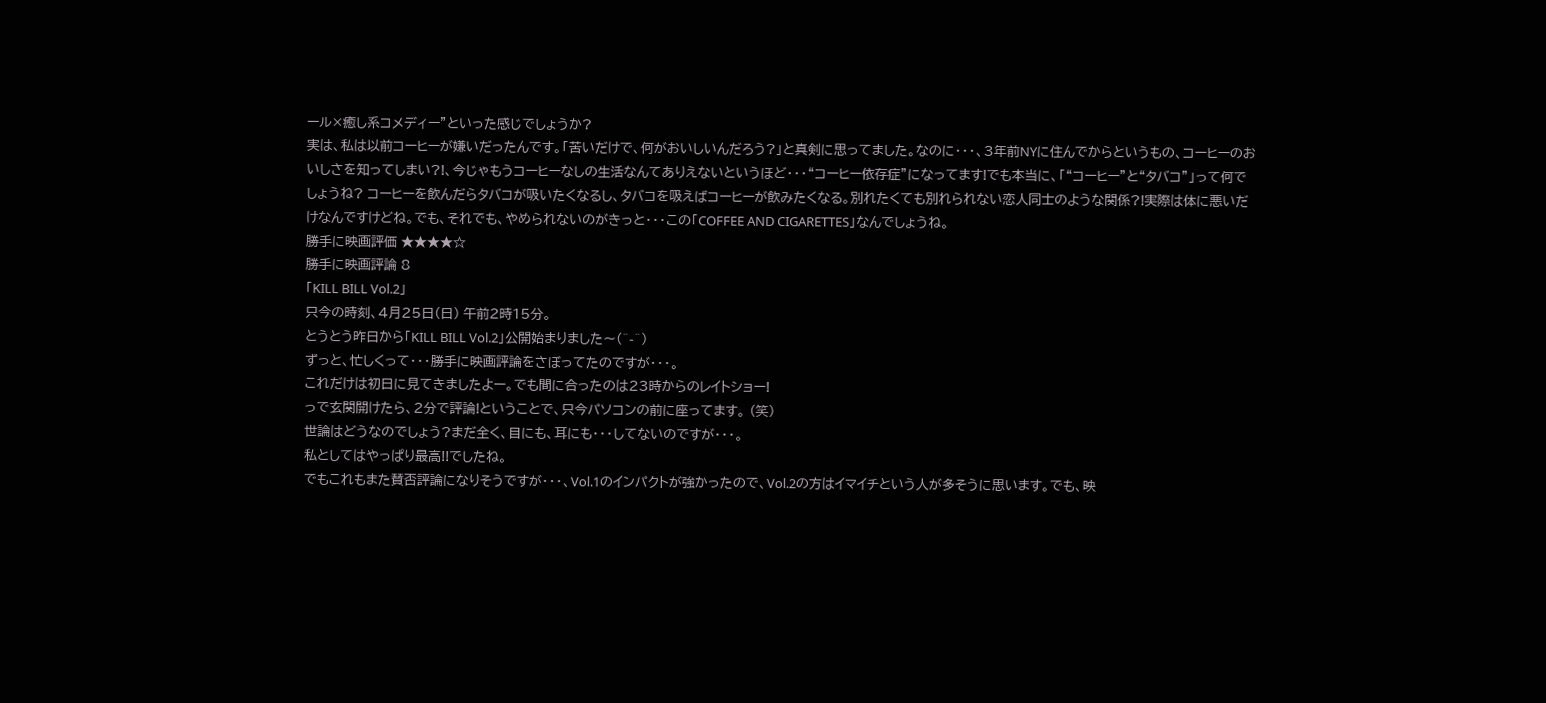ール×癒し系コメディー”といった感じでしょうか?
実は、私は以前コーヒーが嫌いだったんです。「苦いだけで、何がおいしいんだろう?」と真剣に思ってました。なのに・・・、3年前NYに住んでからというもの、コーヒーのおいしさを知ってしまい?!、今じゃもうコーヒーなしの生活なんてありえないというほど・・・“コーヒー依存症”になってます!でも本当に、「“コーヒー”と“タバコ”」って何でしょうね? コーヒーを飲んだらタバコが吸いたくなるし、タバコを吸えばコーヒーが飲みたくなる。別れたくても別れられない恋人同士のような関係?!実際は体に悪いだけなんですけどね。でも、それでも、やめられないのがきっと・・・この「COFFEE AND CIGARETTES」なんでしょうね。
勝手に映画評価 ★★★★☆
勝手に映画評論 8
「KILL BILL Vol.2」
只今の時刻、4月25日(日) 午前2時15分。
とうとう昨日から「KILL BILL Vol.2」公開始まりました〜(^-^)
ずっと、忙しくって・・・勝手に映画評論をさぼってたのですが・・・。
これだけは初日に見てきましたよー。でも間に合ったのは23時からのレイトショー!
っで玄関開けたら、2分で評論!ということで、只今パソコンの前に座ってます。 (笑)
世論はどうなのでしょう?まだ全く、目にも、耳にも・・・してないのですが・・・。
私としてはやっぱり最高!!でしたね。
でもこれもまた賛否評論になりそうですが・・・、Vol.1のインパクトが強かったので、Vol.2の方はイマイチという人が多そうに思います。でも、映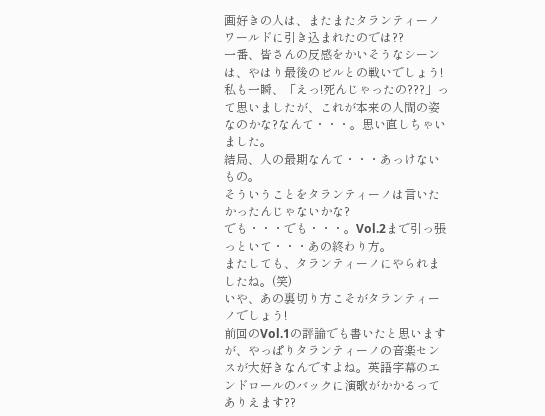画好きの人は、またまたタランティーノワールドに引き込まれたのでは??
一番、皆さんの反感をかいそうなシーンは、やはり最後のビルとの戦いでしょう!私も一瞬、「えっ!死んじゃったの???」って思いましたが、これが本来の人間の姿なのかな?なんて・・・。思い直しちゃいました。
結局、人の最期なんて・・・あっけないもの。
そういうことをタランティーノは言いたかったんじゃないかな?
でも・・・でも・・・。Vol.2まで引っ張っといて・・・あの終わり方。
またしても、タランティーノにやられましたね。(笑)
いや、あの裏切り方こそがタランティーノでしょう!
前回のVol.1の評論でも書いたと思いますが、やっぱりタランティーノの音楽センスが大好きなんですよね。英語字幕のエンドロールのバックに演歌がかかるってありえます??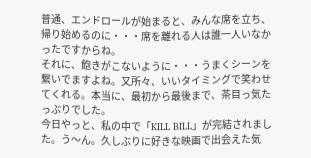普通、エンドロールが始まると、みんな席を立ち、帰り始めるのに・・・席を離れる人は誰一人いなかったですからね。
それに、飽きがこないように・・・うまくシーンを繋いでますよね。又所々、いいタイミングで笑わせてくれる。本当に、最初から最後まで、茶目っ気たっぷりでした。
今日やっと、私の中で「KILL BILL」が完結されました。う〜ん。久しぶりに好きな映画で出会えた気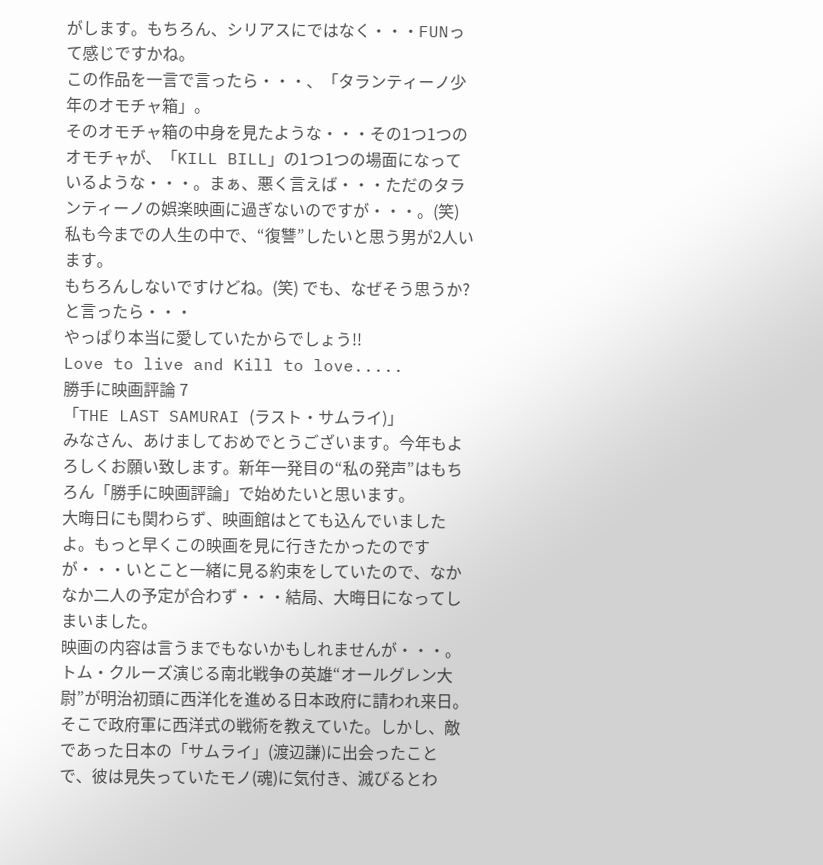がします。もちろん、シリアスにではなく・・・FUNって感じですかね。
この作品を一言で言ったら・・・、「タランティーノ少年のオモチャ箱」。
そのオモチャ箱の中身を見たような・・・その1つ1つのオモチャが、「KILL BILL」の1つ1つの場面になっているような・・・。まぁ、悪く言えば・・・ただのタランティーノの娯楽映画に過ぎないのですが・・・。(笑)
私も今までの人生の中で、“復讐”したいと思う男が2人います。
もちろんしないですけどね。(笑) でも、なぜそう思うか?と言ったら・・・
やっぱり本当に愛していたからでしょう!!
Love to live and Kill to love.....
勝手に映画評論 7
「THE LAST SAMURAI (ラスト・サムライ)」
みなさん、あけましておめでとうございます。今年もよろしくお願い致します。新年一発目の“私の発声”はもちろん「勝手に映画評論」で始めたいと思います。
大晦日にも関わらず、映画館はとても込んでいましたよ。もっと早くこの映画を見に行きたかったのですが・・・いとこと一緒に見る約束をしていたので、なかなか二人の予定が合わず・・・結局、大晦日になってしまいました。
映画の内容は言うまでもないかもしれませんが・・・。トム・クルーズ演じる南北戦争の英雄“オールグレン大尉”が明治初頭に西洋化を進める日本政府に請われ来日。そこで政府軍に西洋式の戦術を教えていた。しかし、敵であった日本の「サムライ」(渡辺謙)に出会ったことで、彼は見失っていたモノ(魂)に気付き、滅びるとわ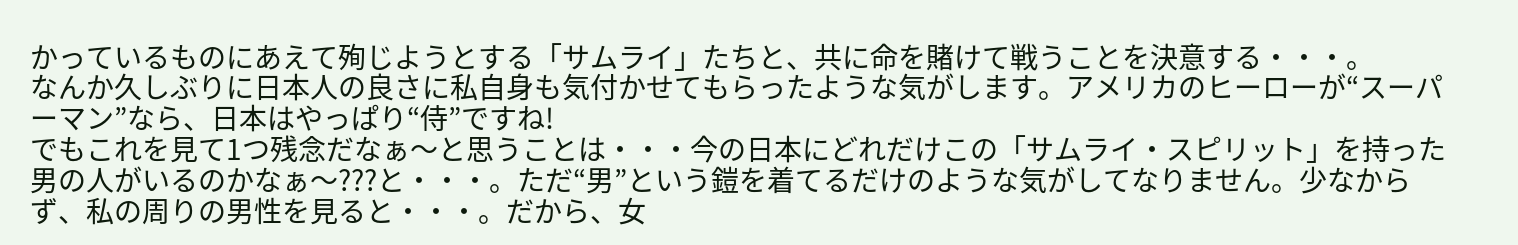かっているものにあえて殉じようとする「サムライ」たちと、共に命を賭けて戦うことを決意する・・・。
なんか久しぶりに日本人の良さに私自身も気付かせてもらったような気がします。アメリカのヒーローが“スーパーマン”なら、日本はやっぱり“侍”ですね!
でもこれを見て1つ残念だなぁ〜と思うことは・・・今の日本にどれだけこの「サムライ・スピリット」を持った男の人がいるのかなぁ〜???と・・・。ただ“男”という鎧を着てるだけのような気がしてなりません。少なからず、私の周りの男性を見ると・・・。だから、女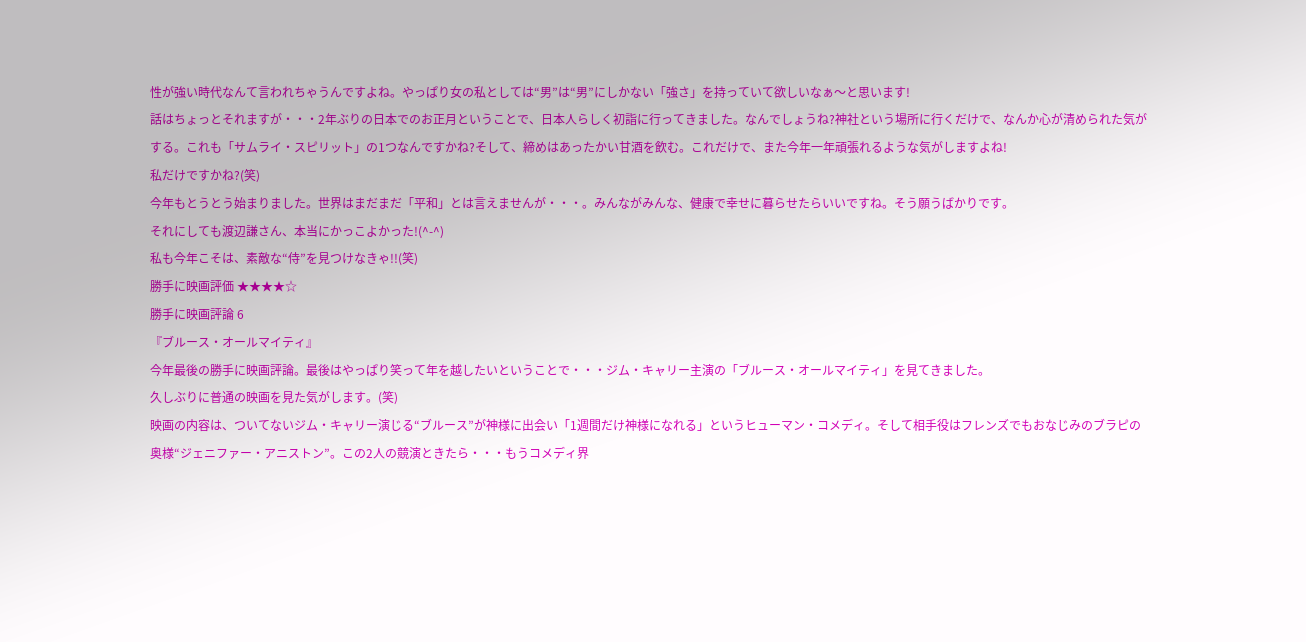性が強い時代なんて言われちゃうんですよね。やっぱり女の私としては“男”は“男”にしかない「強さ」を持っていて欲しいなぁ〜と思います!
話はちょっとそれますが・・・2年ぶりの日本でのお正月ということで、日本人らしく初詣に行ってきました。なんでしょうね?神社という場所に行くだけで、なんか心が清められた気がする。これも「サムライ・スピリット」の1つなんですかね?そして、締めはあったかい甘酒を飲む。これだけで、また今年一年頑張れるような気がしますよね!
私だけですかね?(笑)
今年もとうとう始まりました。世界はまだまだ「平和」とは言えませんが・・・。みんながみんな、健康で幸せに暮らせたらいいですね。そう願うばかりです。
それにしても渡辺謙さん、本当にかっこよかった!(^-^)
私も今年こそは、素敵な“侍”を見つけなきゃ!!(笑)
勝手に映画評価 ★★★★☆
勝手に映画評論 6
『ブルース・オールマイティ』
今年最後の勝手に映画評論。最後はやっぱり笑って年を越したいということで・・・ジム・キャリー主演の「ブルース・オールマイティ」を見てきました。
久しぶりに普通の映画を見た気がします。(笑)
映画の内容は、ついてないジム・キャリー演じる“ブルース”が神様に出会い「1週間だけ神様になれる」というヒューマン・コメディ。そして相手役はフレンズでもおなじみのブラピの奥様“ジェニファー・アニストン”。この2人の競演ときたら・・・もうコメディ界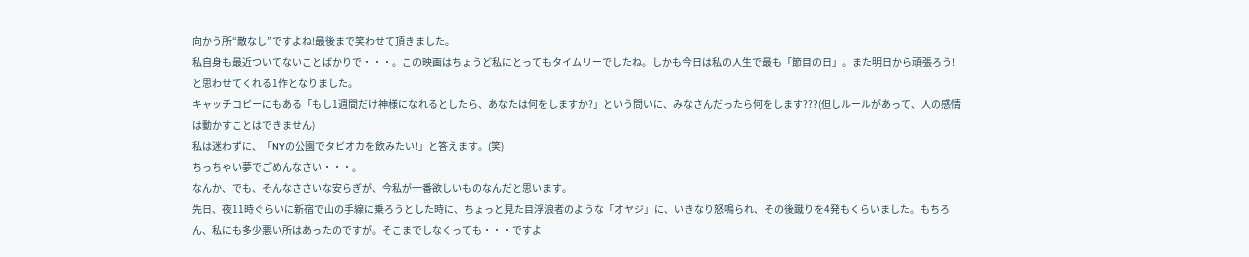向かう所“敵なし”ですよね!最後まで笑わせて頂きました。
私自身も最近ついてないことばかりで・・・。この映画はちょうど私にとってもタイムリーでしたね。しかも今日は私の人生で最も「節目の日」。また明日から頑張ろう!と思わせてくれる1作となりました。
キャッチコピーにもある「もし1週間だけ神様になれるとしたら、あなたは何をしますか?」という問いに、みなさんだったら何をします???(但しルールがあって、人の感情は動かすことはできません)
私は迷わずに、「NYの公園でタピオカを飲みたい!」と答えます。(笑)
ちっちゃい夢でごめんなさい・・・。
なんか、でも、そんなささいな安らぎが、今私が一番欲しいものなんだと思います。
先日、夜11時ぐらいに新宿で山の手線に乗ろうとした時に、ちょっと見た目浮浪者のような「オヤジ」に、いきなり怒鳴られ、その後蹴りを4発もくらいました。もちろん、私にも多少悪い所はあったのですが。そこまでしなくっても・・・ですよ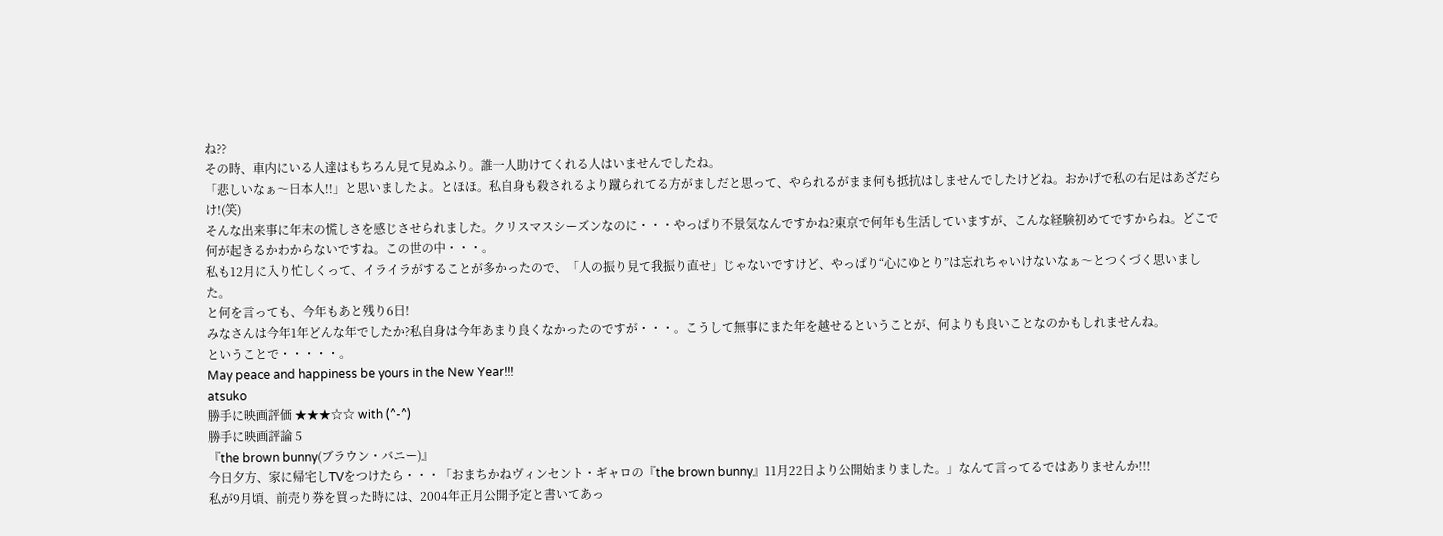ね??
その時、車内にいる人達はもちろん見て見ぬふり。誰一人助けてくれる人はいませんでしたね。
「悲しいなぁ〜日本人!!」と思いましたよ。とほほ。私自身も殺されるより蹴られてる方がましだと思って、やられるがまま何も抵抗はしませんでしたけどね。おかげで私の右足はあざだらけ!(笑)
そんな出来事に年末の慌しさを感じさせられました。クリスマスシーズンなのに・・・やっぱり不景気なんですかね?東京で何年も生活していますが、こんな経験初めてですからね。どこで何が起きるかわからないですね。この世の中・・・。
私も12月に入り忙しくって、イライラがすることが多かったので、「人の振り見て我振り直せ」じゃないですけど、やっぱり“心にゆとり”は忘れちゃいけないなぁ〜とつくづく思いました。
と何を言っても、今年もあと残り6日!
みなさんは今年1年どんな年でしたか?私自身は今年あまり良くなかったのですが・・・。こうして無事にまた年を越せるということが、何よりも良いことなのかもしれませんね。
ということで・・・・・。
May peace and happiness be yours in the New Year!!!
atsuko
勝手に映画評価 ★★★☆☆ with (^-^)
勝手に映画評論 5
『the brown bunny(ブラウン・バニー)』
今日夕方、家に帰宅しTVをつけたら・・・「おまちかねヴィンセント・ギャロの『the brown bunny』11月22日より公開始まりました。」なんて言ってるではありませんか!!!
私が9月頃、前売り券を買った時には、2004年正月公開予定と書いてあっ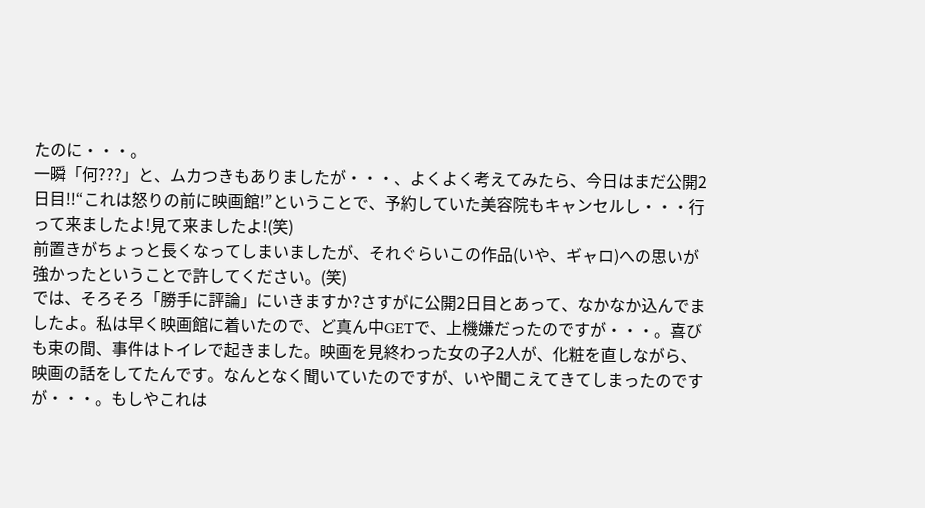たのに・・・。
一瞬「何???」と、ムカつきもありましたが・・・、よくよく考えてみたら、今日はまだ公開2日目!!“これは怒りの前に映画館!”ということで、予約していた美容院もキャンセルし・・・行って来ましたよ!見て来ましたよ!(笑)
前置きがちょっと長くなってしまいましたが、それぐらいこの作品(いや、ギャロ)への思いが強かったということで許してください。(笑)
では、そろそろ「勝手に評論」にいきますか?さすがに公開2日目とあって、なかなか込んでましたよ。私は早く映画館に着いたので、ど真ん中GETで、上機嫌だったのですが・・・。喜びも束の間、事件はトイレで起きました。映画を見終わった女の子2人が、化粧を直しながら、映画の話をしてたんです。なんとなく聞いていたのですが、いや聞こえてきてしまったのですが・・・。もしやこれは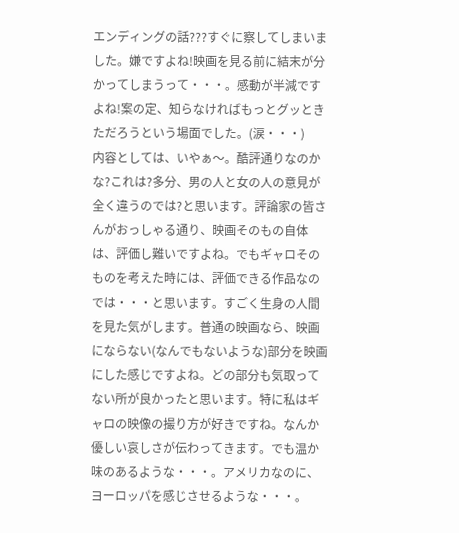エンディングの話???すぐに察してしまいました。嫌ですよね!映画を見る前に結末が分かってしまうって・・・。感動が半減ですよね!案の定、知らなければもっとグッときただろうという場面でした。(涙・・・)
内容としては、いやぁ〜。酷評通りなのかな?これは?多分、男の人と女の人の意見が全く違うのでは?と思います。評論家の皆さんがおっしゃる通り、映画そのもの自体は、評価し難いですよね。でもギャロそのものを考えた時には、評価できる作品なのでは・・・と思います。すごく生身の人間を見た気がします。普通の映画なら、映画にならない(なんでもないような)部分を映画にした感じですよね。どの部分も気取ってない所が良かったと思います。特に私はギャロの映像の撮り方が好きですね。なんか優しい哀しさが伝わってきます。でも温か味のあるような・・・。アメリカなのに、ヨーロッパを感じさせるような・・・。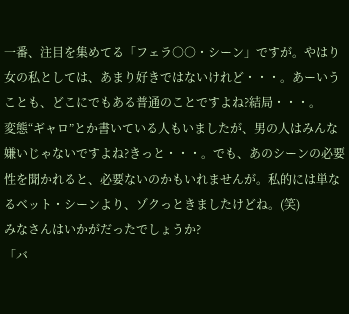一番、注目を集めてる「フェラ○○・シーン」ですが。やはり女の私としては、あまり好きではないけれど・・・。あーいうことも、どこにでもある普通のことですよね?結局・・・。
変態“ギャロ”とか書いている人もいましたが、男の人はみんな嫌いじゃないですよね?きっと・・・。でも、あのシーンの必要性を聞かれると、必要ないのかもいれませんが。私的には単なるベット・シーンより、ゾクっときましたけどね。(笑)
みなさんはいかがだったでしょうか?
「バ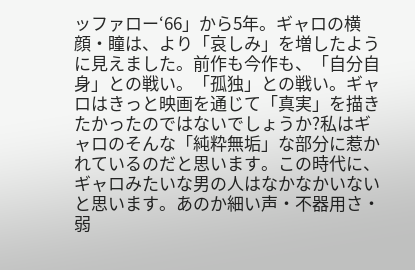ッファロー‘66」から5年。ギャロの横顔・瞳は、より「哀しみ」を増したように見えました。前作も今作も、「自分自身」との戦い。「孤独」との戦い。ギャロはきっと映画を通じて「真実」を描きたかったのではないでしょうか?私はギャロのそんな「純粋無垢」な部分に惹かれているのだと思います。この時代に、ギャロみたいな男の人はなかなかいないと思います。あのか細い声・不器用さ・弱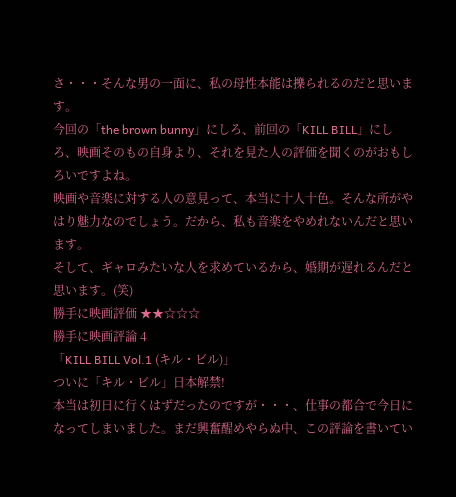さ・・・そんな男の一面に、私の母性本能は擽られるのだと思います。
今回の「the brown bunny」にしろ、前回の「KILL BILL」にしろ、映画そのもの自身より、それを見た人の評価を聞くのがおもしろいですよね。
映画や音楽に対する人の意見って、本当に十人十色。そんな所がやはり魅力なのでしょう。だから、私も音楽をやめれないんだと思います。
そして、ギャロみたいな人を求めているから、婚期が遅れるんだと思います。(笑)
勝手に映画評価 ★★☆☆☆
勝手に映画評論 4
「KILL BILL Vol.1 (キル・ビル)」
ついに「キル・ビル」日本解禁!
本当は初日に行くはずだったのですが・・・、仕事の都合で今日になってしまいました。まだ興奮醒めやらぬ中、この評論を書いてい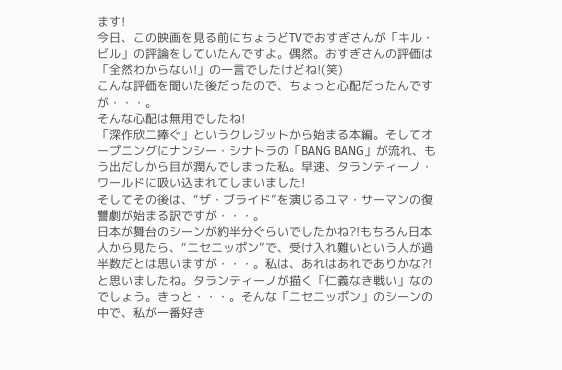ます!
今日、この映画を見る前にちょうどTVでおすぎさんが「キル・ビル」の評論をしていたんですよ。偶然。おすぎさんの評価は「全然わからない!」の一言でしたけどね!(笑)
こんな評価を聞いた後だったので、ちょっと心配だったんですが・・・。
そんな心配は無用でしたね!
「深作欣二捧ぐ」というクレジットから始まる本編。そしてオープニングにナンシー・シナトラの「BANG BANG」が流れ、もう出だしから目が潤んでしまった私。早速、タランティーノ・ワールドに吸い込まれてしまいました!
そしてその後は、“ザ・ブライド”を演じるユマ・サーマンの復讐劇が始まる訳ですが・・・。
日本が舞台のシーンが約半分ぐらいでしたかね?!もちろん日本人から見たら、“ニセニッポン”で、受け入れ難いという人が過半数だとは思いますが・・・。私は、あれはあれでありかな?!と思いましたね。タランティーノが描く「仁義なき戦い」なのでしょう。きっと・・・。そんな「ニセニッポン」のシーンの中で、私が一番好き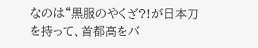なのは“黒服のやくざ?!が日本刀を持って、首都高をバ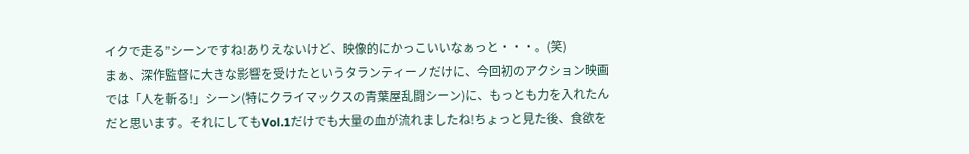イクで走る”シーンですね!ありえないけど、映像的にかっこいいなぁっと・・・。(笑)
まぁ、深作監督に大きな影響を受けたというタランティーノだけに、今回初のアクション映画では「人を斬る!」シーン(特にクライマックスの青葉屋乱闘シーン)に、もっとも力を入れたんだと思います。それにしてもVol.1だけでも大量の血が流れましたね!ちょっと見た後、食欲を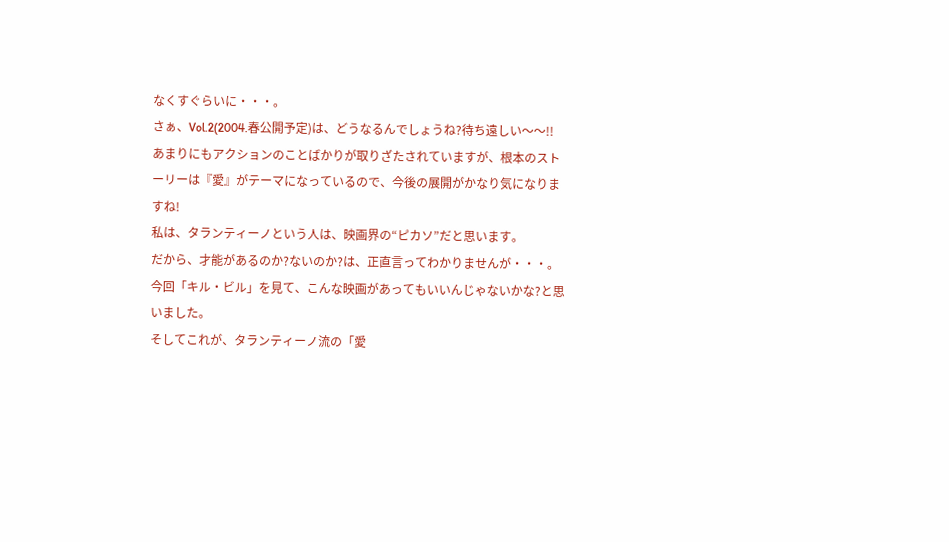なくすぐらいに・・・。
さぁ、Vol.2(2004.春公開予定)は、どうなるんでしょうね?待ち遠しい〜〜!!
あまりにもアクションのことばかりが取りざたされていますが、根本のストーリーは『愛』がテーマになっているので、今後の展開がかなり気になりますね!
私は、タランティーノという人は、映画界の“ピカソ”だと思います。
だから、才能があるのか?ないのか?は、正直言ってわかりませんが・・・。
今回「キル・ビル」を見て、こんな映画があってもいいんじゃないかな?と思いました。
そしてこれが、タランティーノ流の「愛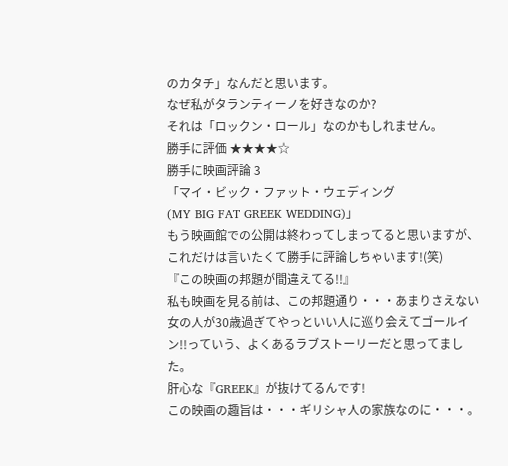のカタチ」なんだと思います。
なぜ私がタランティーノを好きなのか?
それは「ロックン・ロール」なのかもしれません。
勝手に評価 ★★★★☆
勝手に映画評論 3
「マイ・ビック・ファット・ウェディング
(MY BIG FAT GREEK WEDDING)」
もう映画館での公開は終わってしまってると思いますが、これだけは言いたくて勝手に評論しちゃいます!(笑)
『この映画の邦題が間違えてる!!』
私も映画を見る前は、この邦題通り・・・あまりさえない女の人が30歳過ぎてやっといい人に巡り会えてゴールイン!!っていう、よくあるラブストーリーだと思ってました。
肝心な『GREEK』が抜けてるんです!
この映画の趣旨は・・・ギリシャ人の家族なのに・・・。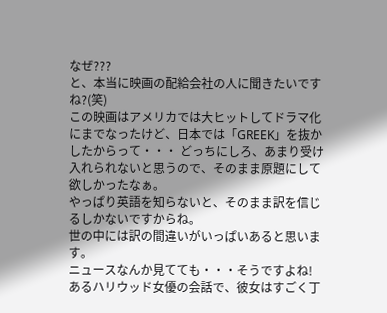なぜ???
と、本当に映画の配給会社の人に聞きたいですね?(笑)
この映画はアメリカでは大ヒットしてドラマ化にまでなったけど、日本では「GREEK」を抜かしたからって・・・ どっちにしろ、あまり受け入れられないと思うので、そのまま原題にして欲しかったなぁ。
やっぱり英語を知らないと、そのまま訳を信じるしかないですからね。
世の中には訳の間違いがいっぱいあると思います。
ニュースなんか見てても・・・そうですよね!
あるハリウッド女優の会話で、彼女はすごく丁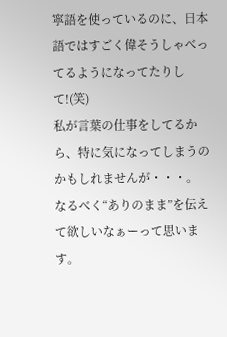寧語を使っているのに、日本語ではすごく偉そうしゃべってるようになってたりして!(笑)
私が言葉の仕事をしてるから、特に気になってしまうのかもしれませんが・・・。
なるべく“ありのまま”を伝えて欲しいなぁーって思います。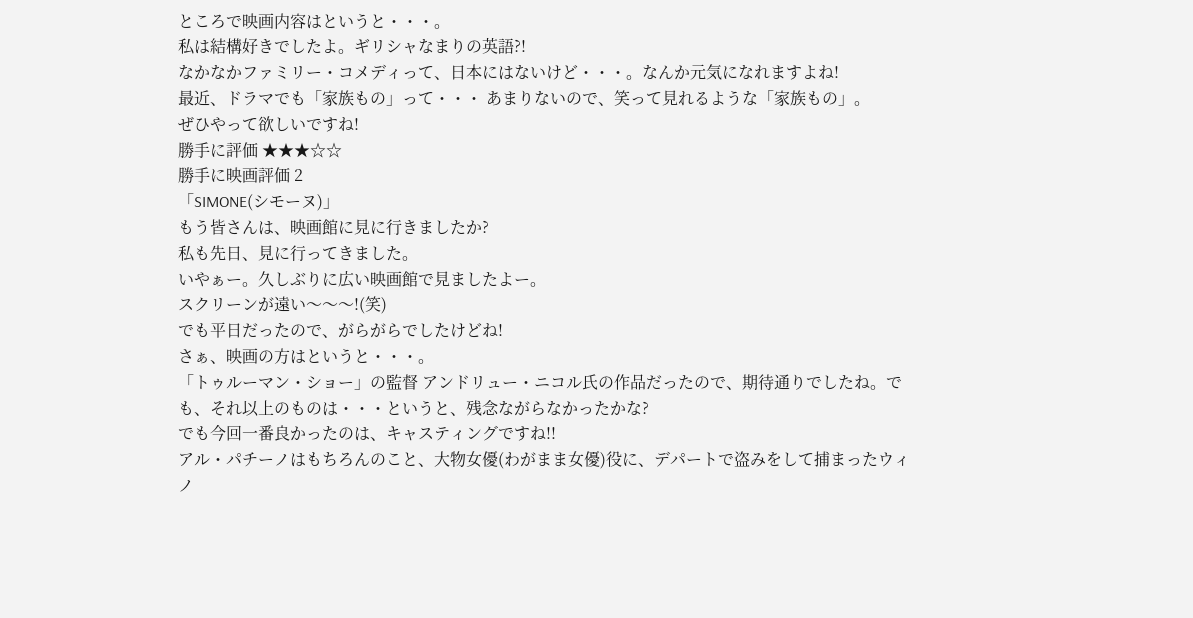ところで映画内容はというと・・・。
私は結構好きでしたよ。ギリシャなまりの英語?!
なかなかファミリー・コメディって、日本にはないけど・・・。なんか元気になれますよね!
最近、ドラマでも「家族もの」って・・・ あまりないので、笑って見れるような「家族もの」。
ぜひやって欲しいですね!
勝手に評価 ★★★☆☆
勝手に映画評価 2
「SIMONE(シモーヌ)」
もう皆さんは、映画館に見に行きましたか?
私も先日、見に行ってきました。
いやぁー。久しぶりに広い映画館で見ましたよー。
スクリーンが遠い〜〜〜!(笑)
でも平日だったので、がらがらでしたけどね!
さぁ、映画の方はというと・・・。
「トゥルーマン・ショー」の監督 アンドリュー・ニコル氏の作品だったので、期待通りでしたね。でも、それ以上のものは・・・というと、残念ながらなかったかな?
でも今回一番良かったのは、キャスティングですね!!
アル・パチーノはもちろんのこと、大物女優(わがまま女優)役に、デパートで盗みをして捕まったウィノ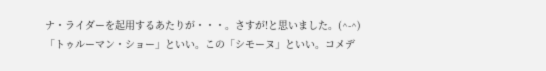ナ・ライダーを起用するあたりが・・・。さすが!と思いました。(^-^)
「トゥルーマン・ショー」といい。この「シモーヌ」といい。コメデ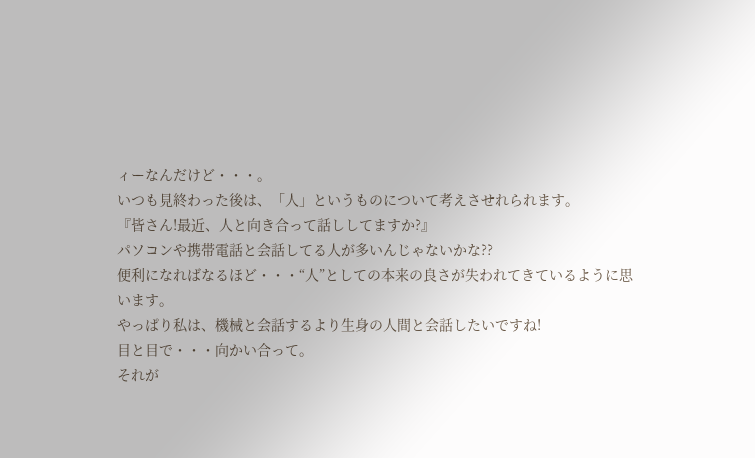ィーなんだけど・・・。
いつも見終わった後は、「人」というものについて考えさせれられます。
『皆さん!最近、人と向き合って話ししてますか?』
パソコンや携帯電話と会話してる人が多いんじゃないかな??
便利になればなるほど・・・“人”としての本来の良さが失われてきているように思います。
やっぱり私は、機械と会話するより生身の人間と会話したいですね!
目と目で・・・向かい合って。
それが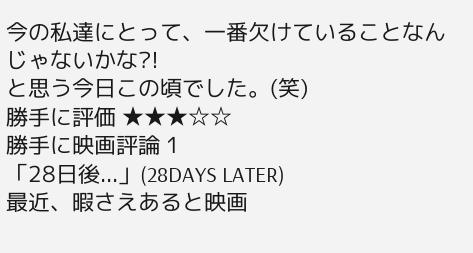今の私達にとって、一番欠けていることなんじゃないかな?!
と思う今日この頃でした。(笑)
勝手に評価 ★★★☆☆
勝手に映画評論 1
「28日後...」(28DAYS LATER)
最近、暇さえあると映画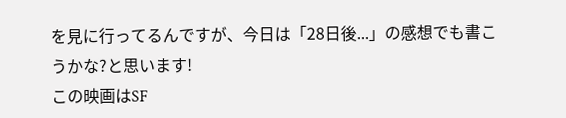を見に行ってるんですが、今日は「28日後...」の感想でも書こうかな?と思います!
この映画はSF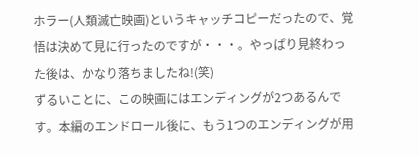ホラー(人類滅亡映画)というキャッチコピーだったので、覚悟は決めて見に行ったのですが・・・。やっぱり見終わった後は、かなり落ちましたね!(笑)
ずるいことに、この映画にはエンディングが2つあるんです。本編のエンドロール後に、もう1つのエンディングが用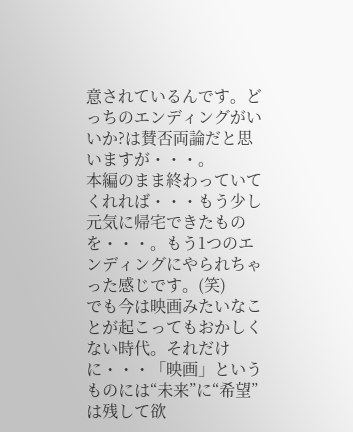意されているんです。どっちのエンディングがいいか?は賛否両論だと思いますが・・・。
本編のまま終わっていてくれれば・・・もう少し元気に帰宅できたものを・・・。もう1つのエンディングにやられちゃった感じです。(笑)
でも今は映画みたいなことが起こってもおかしくない時代。それだけに・・・「映画」というものには“未来”に“希望”は残して欲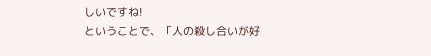しいですね!
ということで、「人の殺し合いが好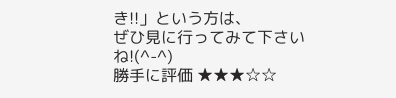き!!」という方は、
ぜひ見に行ってみて下さいね!(^-^)
勝手に評価 ★★★☆☆